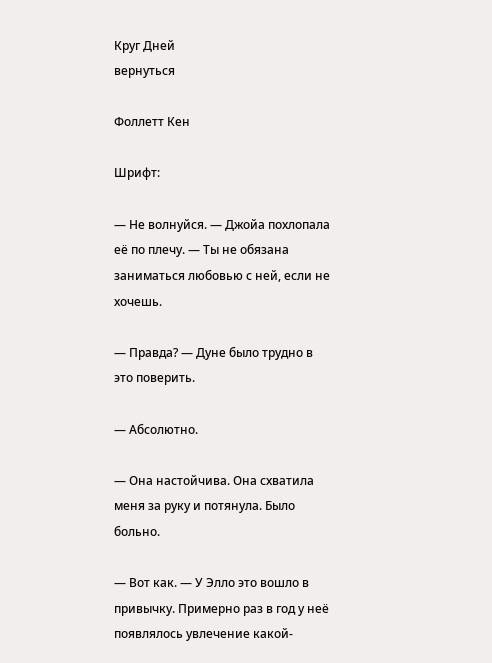Круг Дней
вернуться

Фоллетт Кен

Шрифт:

— Не волнуйся. — Джойа похлопала её по плечу. — Ты не обязана заниматься любовью с ней, если не хочешь.

— Правда? — Дуне было трудно в это поверить.

— Абсолютно.

— Она настойчива. Она схватила меня за руку и потянула. Было больно.

— Вот как. — У Элло это вошло в привычку. Примерно раз в год у неё появлялось увлечение какой-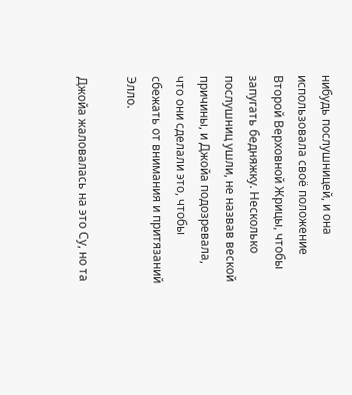нибудь послушницей, и она использовала своё положение Второй Верховной Жрицы, чтобы запугать бедняжку. Несколько послушниц ушли, не назвав веской причины, и Джойа подозревала, что они сделали это, чтобы сбежать от внимания и притязаний Элло.

Джойа жаловалась на это Су, но та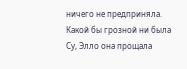ничего не предприняла. Какой бы грозной ни была Су, Элло она прощала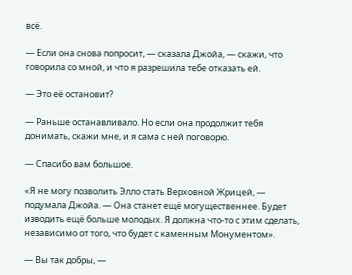всё.

— Если она снова попросит, — сказала Джойа, — скажи, что говорила со мной, и что я разрешила тебе отказать ей.

— Это её остановит?

— Раньше останавливало. Но если она продолжит тебя донимать, скажи мне, и я сама с ней поговорю.

— Спасибо вам большое.

«Я не могу позволить Элло стать Верховной Жрицей, — подумала Джойа. — Она станет ещё могущественнее. Будет изводить ещё больше молодых. Я должна что-то с этим сделать, независимо от того, что будет с каменным Монументом».

— Вы так добры, —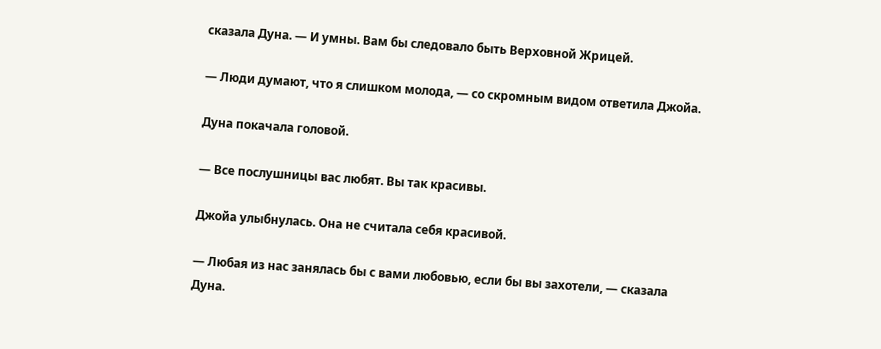сказала Дуна. — И умны. Вам бы следовало быть Верховной Жрицей.

— Люди думают, что я слишком молода, — со скромным видом ответила Джойа.

Дуна покачала головой.

— Все послушницы вас любят. Вы так красивы.

Джойа улыбнулась. Она не считала себя красивой.

— Любая из нас занялась бы с вами любовью, если бы вы захотели, — сказала Дуна.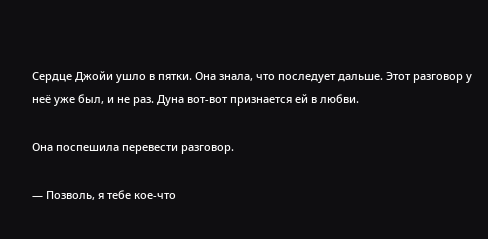Сердце Джойи ушло в пятки. Она знала, что последует дальше. Этот разговор у неё уже был, и не раз. Дуна вот-вот признается ей в любви.

Она поспешила перевести разговор.

— Позволь, я тебе кое-что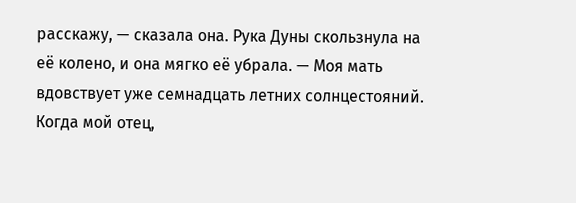расскажу, — сказала она. Рука Дуны скользнула на её колено, и она мягко её убрала. — Моя мать вдовствует уже семнадцать летних солнцестояний. Когда мой отец,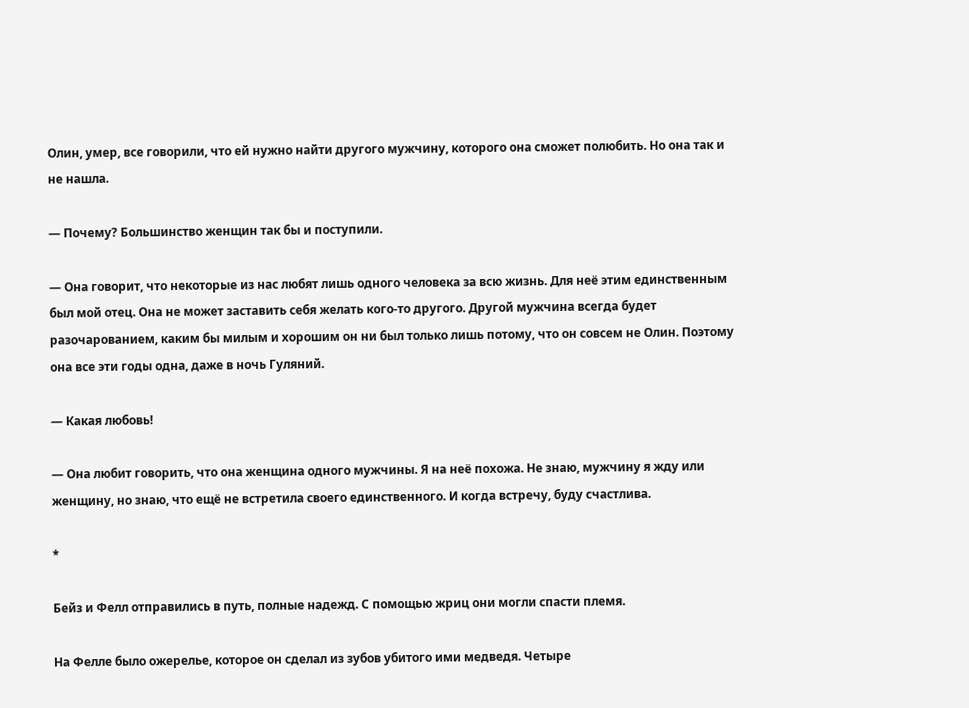Олин, умер, все говорили, что ей нужно найти другого мужчину, которого она сможет полюбить. Но она так и не нашла.

— Почему? Большинство женщин так бы и поступили.

— Она говорит, что некоторые из нас любят лишь одного человека за всю жизнь. Для неё этим единственным был мой отец. Она не может заставить себя желать кого-то другого. Другой мужчина всегда будет разочарованием, каким бы милым и хорошим он ни был только лишь потому, что он совсем не Олин. Поэтому она все эти годы одна, даже в ночь Гуляний.

— Какая любовь!

— Она любит говорить, что она женщина одного мужчины. Я на неё похожа. Не знаю, мужчину я жду или женщину, но знаю, что ещё не встретила своего единственного. И когда встречу, буду счастлива.

*

Бейз и Фелл отправились в путь, полные надежд. С помощью жриц они могли спасти племя.

На Фелле было ожерелье, которое он сделал из зубов убитого ими медведя. Четыре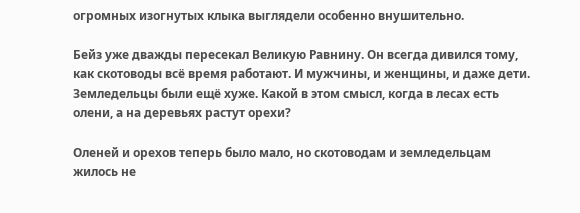огромных изогнутых клыка выглядели особенно внушительно.

Бейз уже дважды пересекал Великую Равнину. Он всегда дивился тому, как скотоводы всё время работают. И мужчины, и женщины, и даже дети. Земледельцы были ещё хуже. Какой в этом смысл, когда в лесах есть олени, а на деревьях растут орехи?

Оленей и орехов теперь было мало, но скотоводам и земледельцам жилось не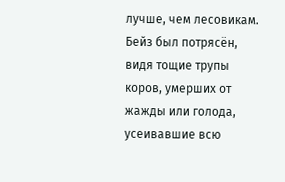лучше, чем лесовикам. Бейз был потрясён, видя тощие трупы коров, умерших от жажды или голода, усеивавшие всю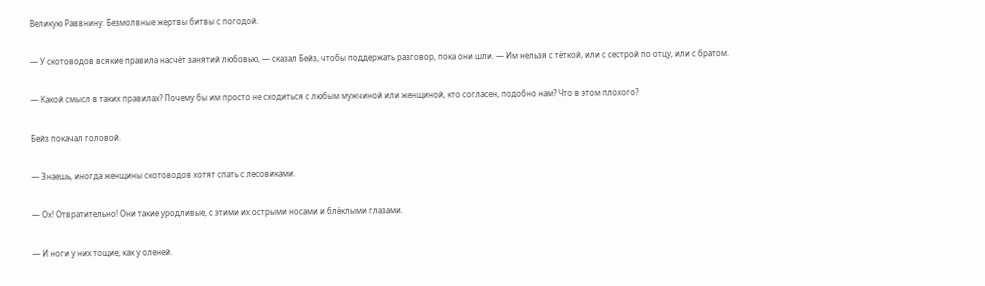Великую Раввнину. Безмолвные жертвы битвы с погодой.

— У скотоводов всякие правила насчёт занятий любовью, — сказал Бейз, чтобы поддержать разговор, пока они шли. — Им нельзя с тёткой, или с сестрой по отцу, или с братом.

— Какой смысл в таких правилах? Почему бы им просто не сходиться с любым мужчиной или женщиной, кто согласен, подобно нам? Что в этом плохого?

Бейз покачал головой.

— Знаешь, иногда женщины скотоводов хотят спать с лесовиками.

— Ох! Отвратительно! Они такие уродливые, с этими их острыми носами и блёклыми глазами.

— И ноги у них тощие, как у оленей.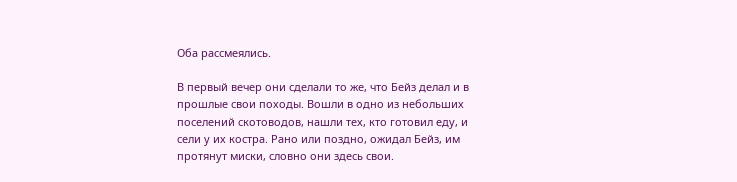Оба рассмеялись.

В первый вечер они сделали то же, что Бейз делал и в прошлые свои походы. Вошли в одно из небольших поселений скотоводов, нашли тех, кто готовил еду, и сели у их костра. Рано или поздно, ожидал Бейз, им протянут миски, словно они здесь свои.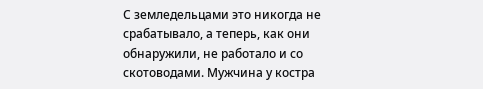С земледельцами это никогда не срабатывало, а теперь, как они обнаружили, не работало и со скотоводами. Мужчина у костра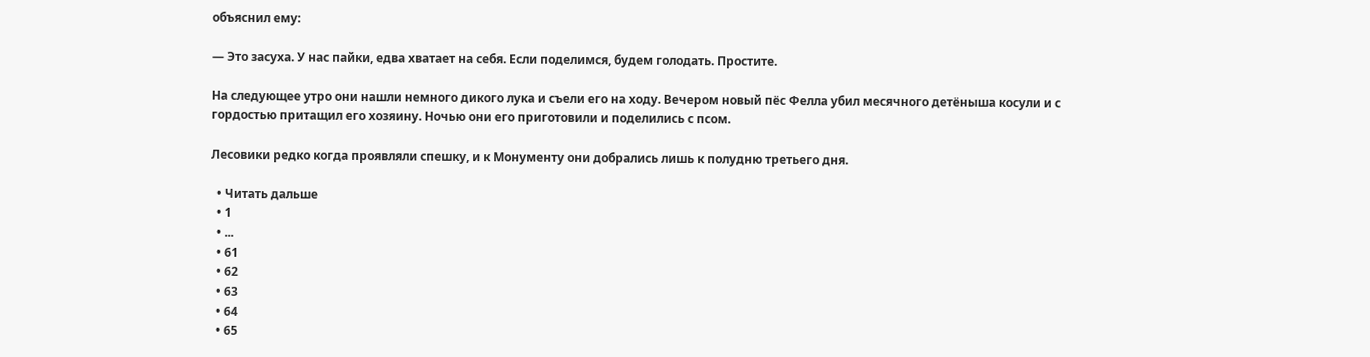объяснил ему:

— Это засуха. У нас пайки, едва хватает на себя. Если поделимся, будем голодать. Простите.

На следующее утро они нашли немного дикого лука и съели его на ходу. Вечером новый пёс Фелла убил месячного детёныша косули и с гордостью притащил его хозяину. Ночью они его приготовили и поделились с псом.

Лесовики редко когда проявляли спешку, и к Монументу они добрались лишь к полудню третьего дня.

  • Читать дальше
  • 1
  • ...
  • 61
  • 62
  • 63
  • 64
  • 65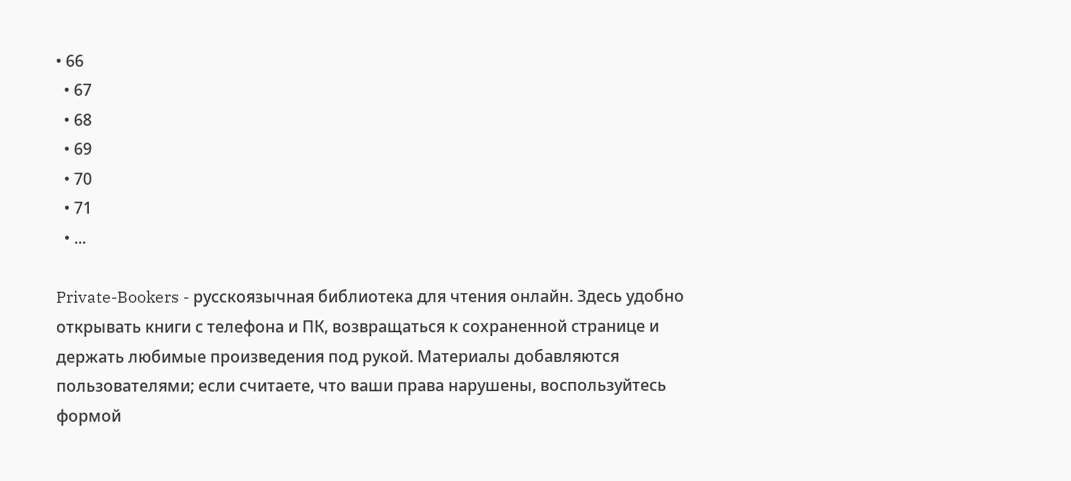• 66
  • 67
  • 68
  • 69
  • 70
  • 71
  • ...

Private-Bookers - русскоязычная библиотека для чтения онлайн. Здесь удобно открывать книги с телефона и ПК, возвращаться к сохраненной странице и держать любимые произведения под рукой. Материалы добавляются пользователями; если считаете, что ваши права нарушены, воспользуйтесь формой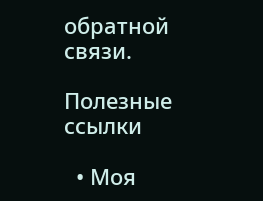обратной связи.

Полезные ссылки

  • Моя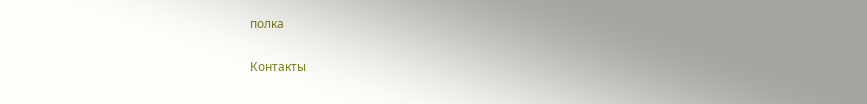полка

Контакты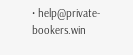• help@private-bookers.win